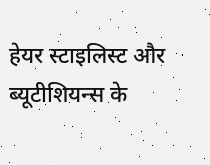हेयर स्टाइलिस्ट और ब्यूटीशियन्स के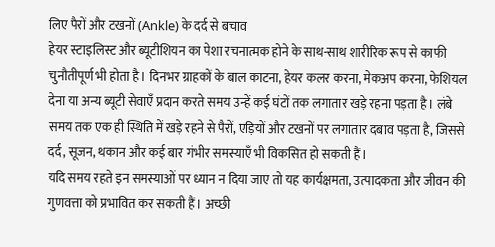लिए पैरों और टखनों (Ankle) के दर्द से बचाव
हेयर स्टाइलिस्ट और ब्यूटीशियन का पेशा रचनात्मक होने के साथ-साथ शारीरिक रूप से काफी चुनौतीपूर्ण भी होता है। दिनभर ग्राहकों के बाल काटना, हेयर कलर करना, मेकअप करना, फेशियल देना या अन्य ब्यूटी सेवाएँ प्रदान करते समय उन्हें कई घंटों तक लगातार खड़े रहना पड़ता है। लंबे समय तक एक ही स्थिति में खड़े रहने से पैरों, एड़ियों और टखनों पर लगातार दबाव पड़ता है, जिससे दर्द, सूजन, थकान और कई बार गंभीर समस्याएँ भी विकसित हो सकती हैं।
यदि समय रहते इन समस्याओं पर ध्यान न दिया जाए तो यह कार्यक्षमता, उत्पादकता और जीवन की गुणवत्ता को प्रभावित कर सकती हैं। अच्छी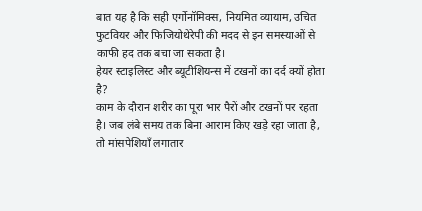बात यह है कि सही एर्गोनॉमिक्स, नियमित व्यायाम, उचित फुटवियर और फिजियोथेरेपी की मदद से इन समस्याओं से काफी हद तक बचा जा सकता है।
हेयर स्टाइलिस्ट और ब्यूटीशियन्स में टखनों का दर्द क्यों होता है?
काम के दौरान शरीर का पूरा भार पैरों और टखनों पर रहता है। जब लंबे समय तक बिना आराम किए खड़े रहा जाता है, तो मांसपेशियाँ लगातार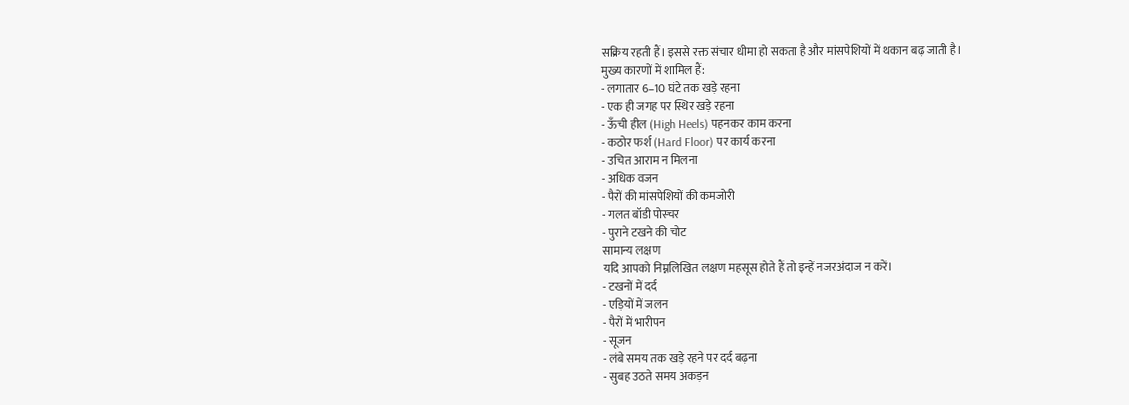सक्रिय रहती हैं। इससे रक्त संचार धीमा हो सकता है और मांसपेशियों में थकान बढ़ जाती है।
मुख्य कारणों में शामिल हैं:
- लगातार 6–10 घंटे तक खड़े रहना
- एक ही जगह पर स्थिर खड़े रहना
- ऊँची हील (High Heels) पहनकर काम करना
- कठोर फर्श (Hard Floor) पर कार्य करना
- उचित आराम न मिलना
- अधिक वजन
- पैरों की मांसपेशियों की कमजोरी
- गलत बॉडी पोस्चर
- पुराने टखने की चोट
सामान्य लक्षण
यदि आपको निम्नलिखित लक्षण महसूस होते हैं तो इन्हें नजरअंदाज न करें।
- टखनों में दर्द
- एड़ियों में जलन
- पैरों में भारीपन
- सूजन
- लंबे समय तक खड़े रहने पर दर्द बढ़ना
- सुबह उठते समय अकड़न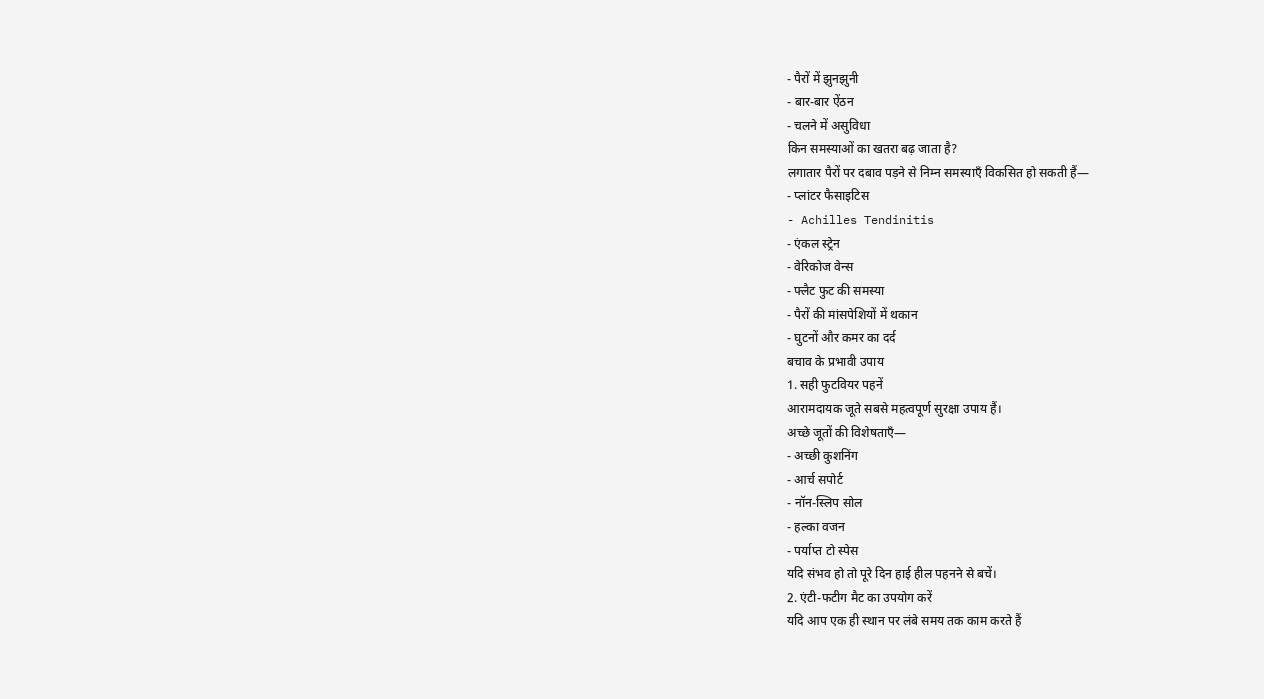- पैरों में झुनझुनी
- बार-बार ऐंठन
- चलने में असुविधा
किन समस्याओं का खतरा बढ़ जाता है?
लगातार पैरों पर दबाव पड़ने से निम्न समस्याएँ विकसित हो सकती हैं—
- प्लांटर फैसाइटिस
- Achilles Tendinitis
- एंकल स्ट्रेन
- वेरिकोज वेन्स
- फ्लैट फुट की समस्या
- पैरों की मांसपेशियों में थकान
- घुटनों और कमर का दर्द
बचाव के प्रभावी उपाय
1. सही फुटवियर पहनें
आरामदायक जूते सबसे महत्वपूर्ण सुरक्षा उपाय हैं।
अच्छे जूतों की विशेषताएँ—
- अच्छी कुशनिंग
- आर्च सपोर्ट
- नॉन-स्लिप सोल
- हल्का वजन
- पर्याप्त टो स्पेस
यदि संभव हो तो पूरे दिन हाई हील पहनने से बचें।
2. एंटी-फटीग मैट का उपयोग करें
यदि आप एक ही स्थान पर लंबे समय तक काम करते हैं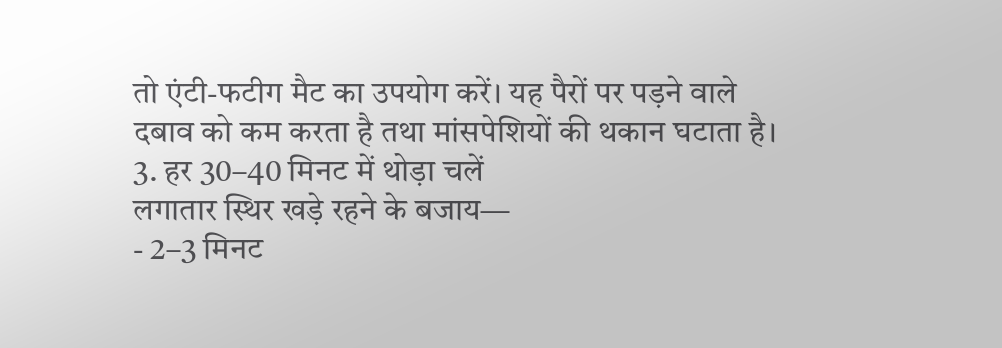तो एंटी-फटीग मैट का उपयोग करें। यह पैरों पर पड़ने वाले दबाव को कम करता है तथा मांसपेशियों की थकान घटाता है।
3. हर 30–40 मिनट में थोड़ा चलें
लगातार स्थिर खड़े रहने के बजाय—
- 2–3 मिनट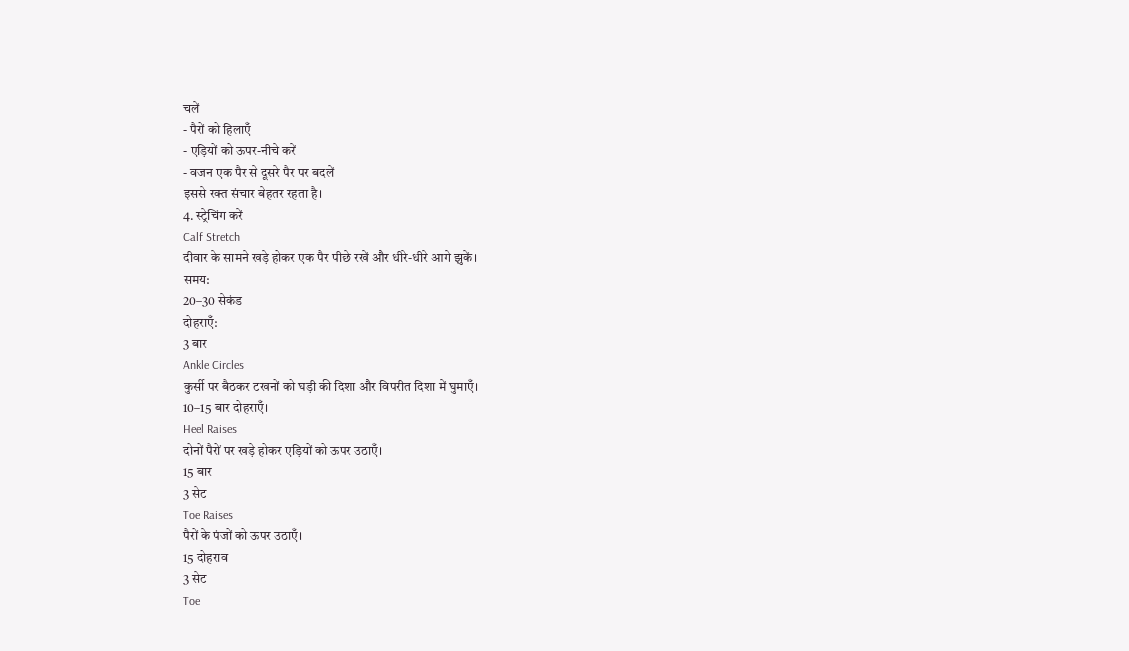चलें
- पैरों को हिलाएँ
- एड़ियों को ऊपर-नीचे करें
- वजन एक पैर से दूसरे पैर पर बदलें
इससे रक्त संचार बेहतर रहता है।
4. स्ट्रेचिंग करें
Calf Stretch
दीवार के सामने खड़े होकर एक पैर पीछे रखें और धीरे-धीरे आगे झुकें।
समय:
20–30 सेकंड
दोहराएँ:
3 बार
Ankle Circles
कुर्सी पर बैठकर टखनों को घड़ी की दिशा और विपरीत दिशा में घुमाएँ।
10–15 बार दोहराएँ।
Heel Raises
दोनों पैरों पर खड़े होकर एड़ियों को ऊपर उठाएँ।
15 बार
3 सेट
Toe Raises
पैरों के पंजों को ऊपर उठाएँ।
15 दोहराव
3 सेट
Toe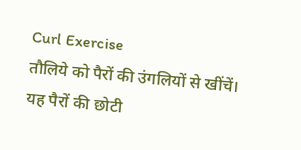Curl Exercise
तौलिये को पैरों की उंगलियों से खींचें।
यह पैरों की छोटी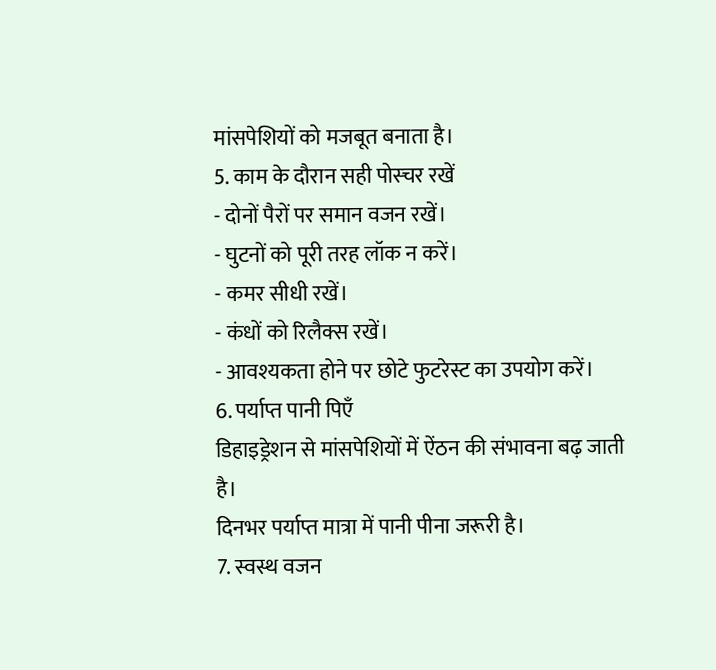मांसपेशियों को मजबूत बनाता है।
5. काम के दौरान सही पोस्चर रखें
- दोनों पैरों पर समान वजन रखें।
- घुटनों को पूरी तरह लॉक न करें।
- कमर सीधी रखें।
- कंधों को रिलैक्स रखें।
- आवश्यकता होने पर छोटे फुटरेस्ट का उपयोग करें।
6. पर्याप्त पानी पिएँ
डिहाइड्रेशन से मांसपेशियों में ऐंठन की संभावना बढ़ जाती है।
दिनभर पर्याप्त मात्रा में पानी पीना जरूरी है।
7. स्वस्थ वजन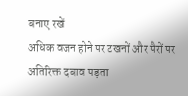बनाए रखें
अधिक वजन होने पर टखनों और पैरों पर अतिरिक्त दबाव पड़ता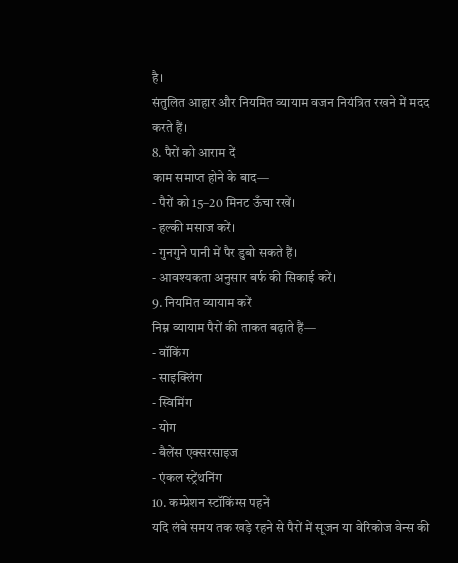है।
संतुलित आहार और नियमित व्यायाम वजन नियंत्रित रखने में मदद करते हैं।
8. पैरों को आराम दें
काम समाप्त होने के बाद—
- पैरों को 15–20 मिनट ऊँचा रखें।
- हल्की मसाज करें।
- गुनगुने पानी में पैर डुबो सकते हैं।
- आवश्यकता अनुसार बर्फ की सिकाई करें।
9. नियमित व्यायाम करें
निम्न व्यायाम पैरों की ताकत बढ़ाते हैं—
- वॉकिंग
- साइक्लिंग
- स्विमिंग
- योग
- बैलेंस एक्सरसाइज
- एंकल स्ट्रेंथनिंग
10. कम्प्रेशन स्टॉकिंग्स पहनें
यदि लंबे समय तक खड़े रहने से पैरों में सूजन या वेरिकोज वेन्स की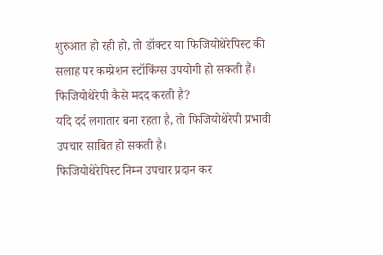शुरुआत हो रही हो, तो डॉक्टर या फिजियोथेरेपिस्ट की सलाह पर कम्प्रेशन स्टॉकिंग्स उपयोगी हो सकती हैं।
फिजियोथेरेपी कैसे मदद करती है?
यदि दर्द लगातार बना रहता है, तो फिजियोथेरेपी प्रभावी उपचार साबित हो सकती है।
फिजियोथेरेपिस्ट निम्न उपचार प्रदान कर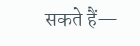सकते हैं—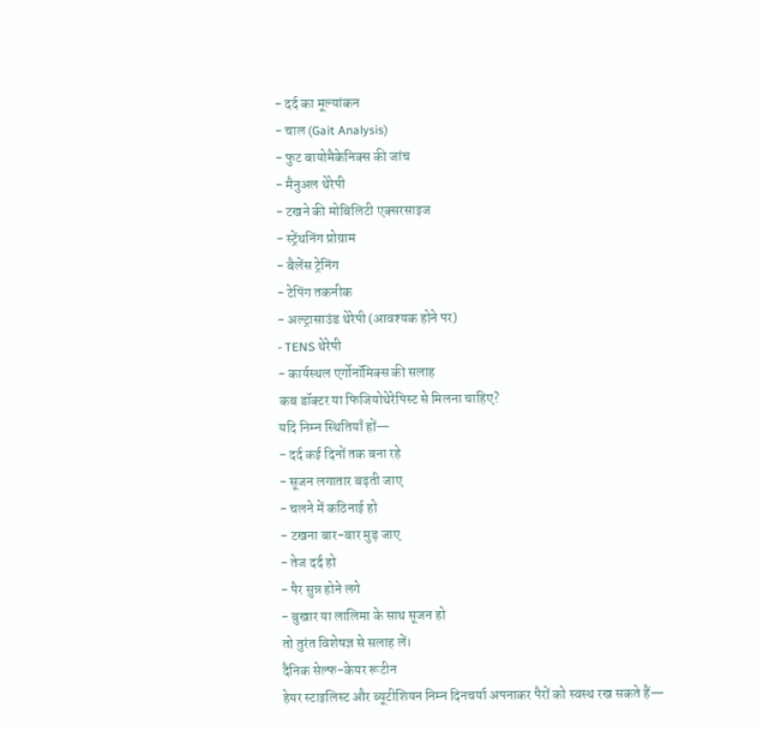- दर्द का मूल्यांकन
- चाल (Gait Analysis)
- फुट बायोमैकेनिक्स की जांच
- मैनुअल थेरेपी
- टखने की मोबिलिटी एक्सरसाइज
- स्ट्रेंथनिंग प्रोग्राम
- बैलेंस ट्रेनिंग
- टेपिंग तकनीक
- अल्ट्रासाउंड थेरेपी (आवश्यक होने पर)
- TENS थेरेपी
- कार्यस्थल एर्गोनॉमिक्स की सलाह
कब डॉक्टर या फिजियोथेरेपिस्ट से मिलना चाहिए?
यदि निम्न स्थितियाँ हों—
- दर्द कई दिनों तक बना रहे
- सूजन लगातार बढ़ती जाए
- चलने में कठिनाई हो
- टखना बार-बार मुड़ जाए
- तेज दर्द हो
- पैर सुन्न होने लगे
- बुखार या लालिमा के साथ सूजन हो
तो तुरंत विशेषज्ञ से सलाह लें।
दैनिक सेल्फ-केयर रूटीन
हेयर स्टाइलिस्ट और ब्यूटीशियन निम्न दिनचर्या अपनाकर पैरों को स्वस्थ रख सकते हैं—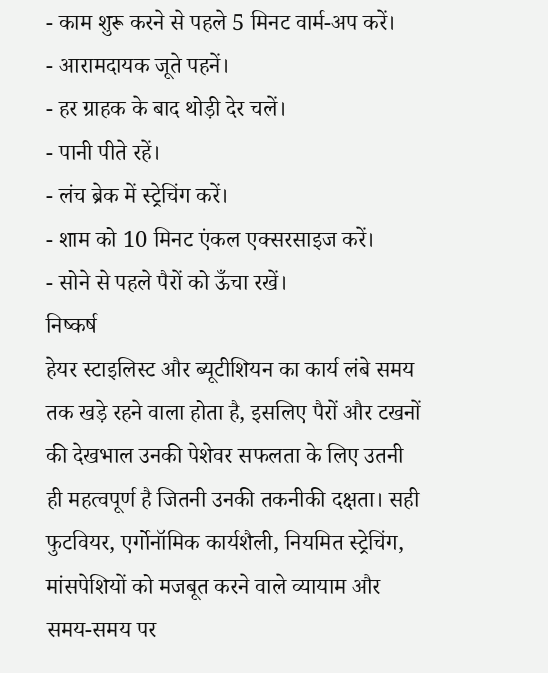- काम शुरू करने से पहले 5 मिनट वार्म-अप करें।
- आरामदायक जूते पहनें।
- हर ग्राहक के बाद थोड़ी देर चलें।
- पानी पीते रहें।
- लंच ब्रेक में स्ट्रेचिंग करें।
- शाम को 10 मिनट एंकल एक्सरसाइज करें।
- सोने से पहले पैरों को ऊँचा रखें।
निष्कर्ष
हेयर स्टाइलिस्ट और ब्यूटीशियन का कार्य लंबे समय तक खड़े रहने वाला होता है, इसलिए पैरों और टखनों की देखभाल उनकी पेशेवर सफलता के लिए उतनी ही महत्वपूर्ण है जितनी उनकी तकनीकी दक्षता। सही फुटवियर, एर्गोनॉमिक कार्यशैली, नियमित स्ट्रेचिंग, मांसपेशियों को मजबूत करने वाले व्यायाम और समय-समय पर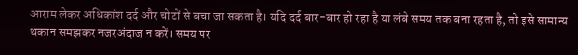आराम लेकर अधिकांश दर्द और चोटों से बचा जा सकता है। यदि दर्द बार-बार हो रहा है या लंबे समय तक बना रहता है, तो इसे सामान्य थकान समझकर नजरअंदाज न करें। समय पर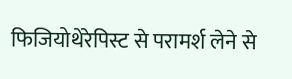फिजियोथेरेपिस्ट से परामर्श लेने से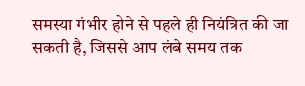समस्या गंभीर होने से पहले ही नियंत्रित की जा सकती है, जिससे आप लंबे समय तक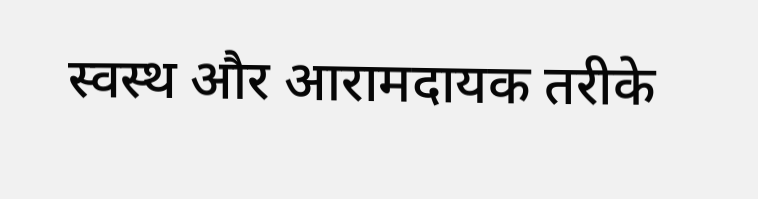स्वस्थ और आरामदायक तरीके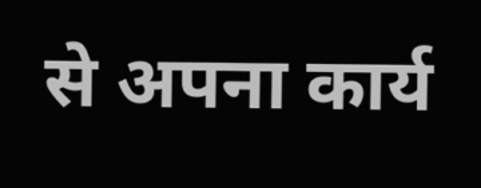से अपना कार्य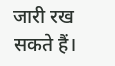जारी रख सकते हैं।